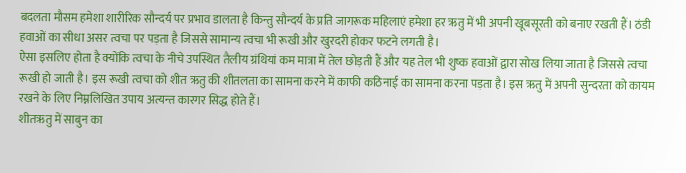बदलता मौसम हमेशा शारीरिक सौन्दर्य पर प्रभाव डालता है किन्तु सौन्दर्य के प्रति जागरूक महिलाएं हमेशा हर ऋतु में भी अपनी खूबसूरती को बनाए रखती हैं। ठंडी हवाओं का सीधा असर त्वचा पर पड़ता है जिससे सामान्य त्वचा भी रूखी और खुरदरी होकर फटने लगती है।
ऐसा इसलिए होता है क्योंकि त्वचा के नीचे उपस्थित तैलीय ग्रंथियां कम मात्रा में तेल छोड़ती हैं और यह तेल भी शुष्क हवाओं द्वारा सोख लिया जाता है जिससे त्वचा रूखी हो जाती है। इस रूखी त्वचा को शीत ऋतु की शीतलता का सामना करने में काफी कठिनाई का सामना करना पड़ता है। इस ऋतु में अपनी सुन्दरता को कायम रखने के लिए निम्नलिखित उपाय अत्यन्त कारगर सिद्ध होते हैं।
शीतऋतु में साबुन का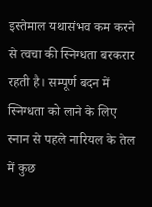इस्तेमाल यथासंभव कम करने से त्वचा की स्निग्धता बरकरार रहती है। सम्पूर्ण बदन में स्निग्धता को लाने के लिए स्नान से पहले नारियल के तेल में कुछ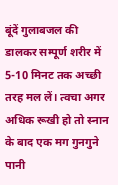बूंदें गुलाबजल की डालकर सम्पूर्ण शरीर में 5-10 मिनट तक अच्छी तरह मल लें। त्वचा अगर अधिक रूखी हो तो स्नान के बाद एक मग गुनगुने पानी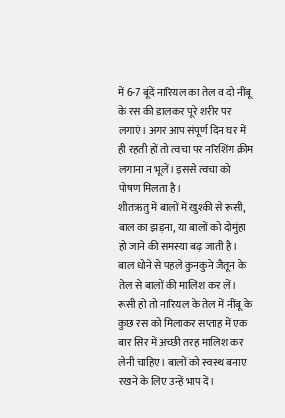में 6-7 बूंदें नारियल का तेल व दो नींबू के रस की डालकर पूरे शरीर पर लगाएं। अगर आप संपूर्ण दिन घर में ही रहती हों तो त्वचा पर नरिशिंग क्रीम लगाना न भूलें। इससे त्वचा को पोषण मिलता है।
शीतऋतु में बालों में खुश्की से रूसी, बाल का झड़ना, या बालों को दोमुंहा हो जाने की समस्या बढ़ जाती है। बाल धोने से पहले कुनकुने जैतून के तेल से बालों की मालिश कर लें। रूसी हो तो नारियल के तेल में नींबू के कुछ रस को मिलाकर सप्ताह में एक बार सिर में अच्छी तरह मालिश कर लेनी चाहिए। बालों को स्वस्थ बनाए रखने के लिए उन्हें भाप दें।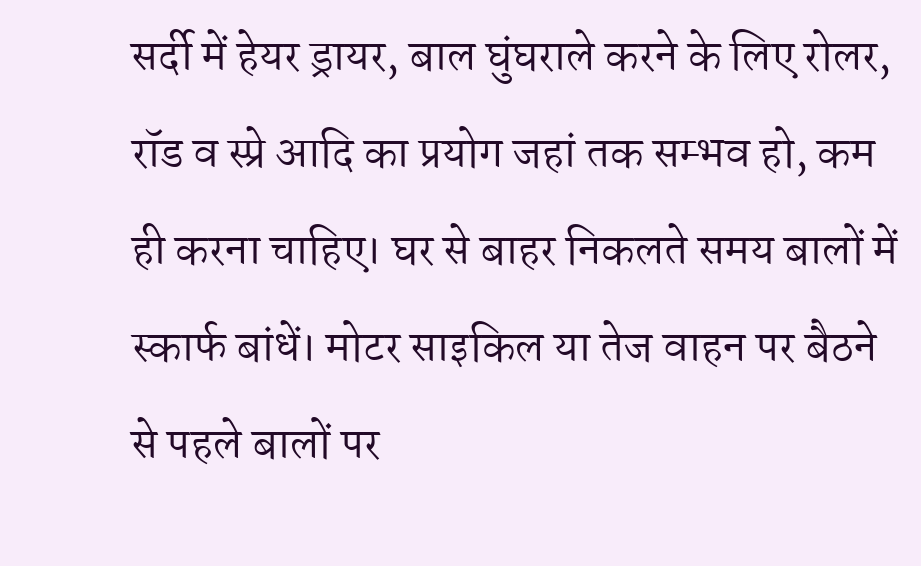सर्दी में हेयर ड्रायर, बाल घुंघराले करने के लिए रोलर, रॉड व स्प्रे आदि का प्रयोग जहां तक सम्भव हो, कम ही करना चाहिए। घर से बाहर निकलते समय बालों में स्कार्फ बांधें। मोटर साइकिल या तेज वाहन पर बैठने से पहले बालों पर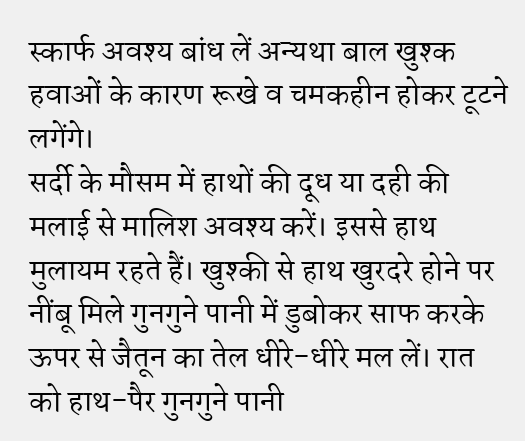स्कार्फ अवश्य बांध लें अन्यथा बाल खुश्क हवाओं के कारण रूखे व चमकहीन होकर टूटने लगेंगे।
सर्दी के मौसम में हाथों की दूध या दही की मलाई से मालिश अवश्य करें। इससे हाथ मुलायम रहते हैं। खुश्की से हाथ खुरदरे होने पर नींबू मिले गुनगुने पानी में डुबोकर साफ करके ऊपर से जैतून का तेल धीरे-धीरे मल लें। रात को हाथ-पैर गुनगुने पानी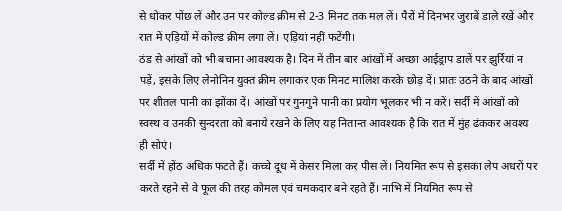से धोकर पोंछ लें और उन पर कोल्ड क्रीम से 2-3 मिनट तक मल लें। पैरों में दिनभर जुराबें डाले रखें और रात में एड़ियों में कोल्ड क्रीम लगा लें। एड़ियां नहीं फटेंगी।
ठंड से आंखों को भी बचाना आवश्यक है। दिन में तीन बार आंखों में अच्छा आईड्राप डालें पर झुर्रियां न पड़ें, इसके लिए लेनोनिन युक्त क्रीम लगाकर एक मिनट मालिश करके छोड़ दें। प्रातः उठने के बाद आंखों पर शीतल पानी का झोंका दें। आंखों पर गुनगुने पानी का प्रयोग भूलकर भी न करें। सर्दी में आंखों को स्वस्थ व उनकी सुन्दरता को बनाये रखने के लिए यह नितान्त आवश्यक है कि रात में मुंह ढंककर अवश्य ही सोएं।
सर्दी में होंठ अधिक फटते हैं। कच्चे दूध में केसर मिला कर पीस लें। नियमित रूप से इसका लेप अधरों पर करते रहने से वे फूल की तरह कोमल एवं चमकदार बने रहते हैं। नाभि में नियमित रूप से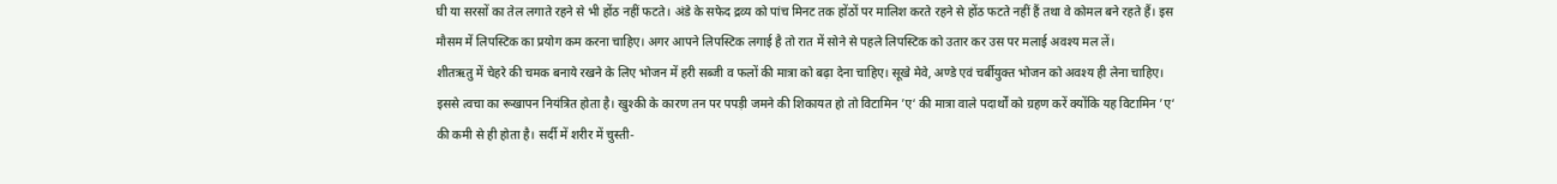घी या सरसों का तेल लगाते रहने से भी होंठ नहीं फटते। अंडे के सफेद द्रव्य को पांच मिनट तक होंठों पर मालिश करते रहने से होंठ फटते नहीं हैं तथा वे कोमल बने रहते हैं। इस मौसम में लिपस्टिक का प्रयोग कम करना चाहिए। अगर आपने लिपस्टिक लगाई है तो रात में सोने से पहले लिपस्टिक को उतार कर उस पर मलाई अवश्य मल लें।
शीतऋतु में चेहरे की चमक बनाये रखने के लिए भोजन में हरी सब्जी व फलों की मात्रा को बढ़ा देना चाहिए। सूखे मेवे, अण्डे एवं चर्बीयुक्त भोजन को अवश्य ही लेना चाहिए। इससे त्वचा का रूखापन नियंत्रित होता है। खुश्की के कारण तन पर पपड़ी जमने की शिकायत हो तो विटामिन ’ए‘ की मात्रा वाले पदार्थों को ग्रहण करें क्योंकि यह विटामिन ’ए‘ की कमी से ही होता है। सर्दी में शरीर में चुस्ती-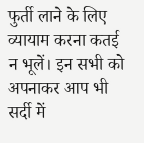फुर्ती लाने के लिए व्यायाम करना कतई न भूलें। इन सभी को अपनाकर आप भी सर्दी में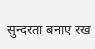सुन्दरता बनाए रख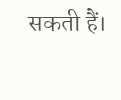सकती हैं।